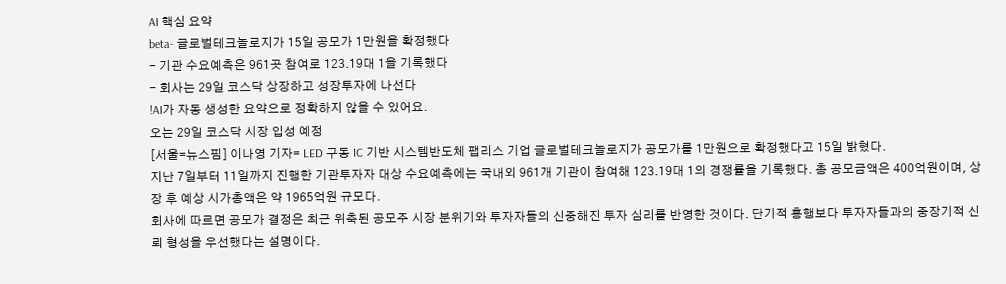AI 핵심 요약
beta- 글로벌테크놀로지가 15일 공모가 1만원을 확정했다
- 기관 수요예측은 961곳 참여로 123.19대 1을 기록했다
- 회사는 29일 코스닥 상장하고 성장투자에 나선다
!AI가 자동 생성한 요약으로 정확하지 않을 수 있어요.
오는 29일 코스닥 시장 입성 예정
[서울=뉴스핌] 이나영 기자= LED 구동 IC 기반 시스템반도체 팹리스 기업 글로벌테크놀로지가 공모가를 1만원으로 확정했다고 15일 밝혔다.
지난 7일부터 11일까지 진행한 기관투자자 대상 수요예측에는 국내외 961개 기관이 참여해 123.19대 1의 경쟁률을 기록했다. 총 공모금액은 400억원이며, 상장 후 예상 시가총액은 약 1965억원 규모다.
회사에 따르면 공모가 결정은 최근 위축된 공모주 시장 분위기와 투자자들의 신중해진 투자 심리를 반영한 것이다. 단기적 흥행보다 투자자들과의 중장기적 신뢰 형성을 우선했다는 설명이다.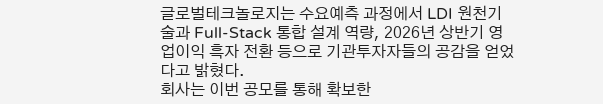글로벌테크놀로지는 수요예측 과정에서 LDI 원천기술과 Full-Stack 통합 설계 역량, 2026년 상반기 영업이익 흑자 전환 등으로 기관투자자들의 공감을 얻었다고 밝혔다.
회사는 이번 공모를 통해 확보한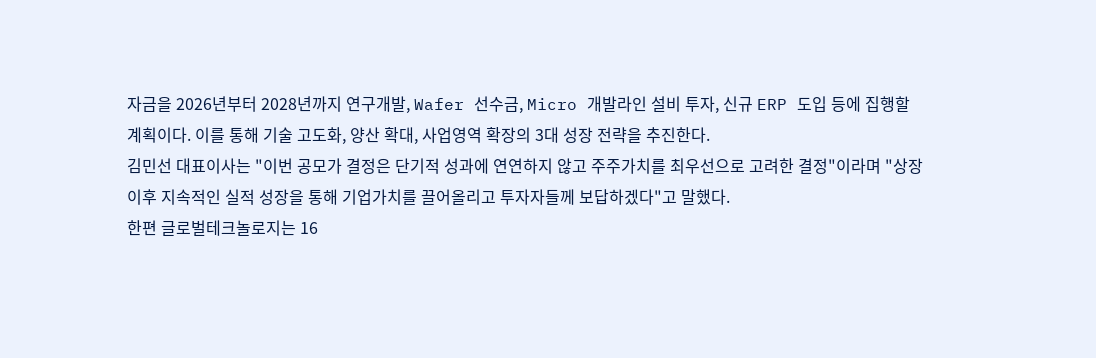자금을 2026년부터 2028년까지 연구개발, Wafer 선수금, Micro 개발라인 설비 투자, 신규 ERP 도입 등에 집행할 계획이다. 이를 통해 기술 고도화, 양산 확대, 사업영역 확장의 3대 성장 전략을 추진한다.
김민선 대표이사는 "이번 공모가 결정은 단기적 성과에 연연하지 않고 주주가치를 최우선으로 고려한 결정"이라며 "상장 이후 지속적인 실적 성장을 통해 기업가치를 끌어올리고 투자자들께 보답하겠다"고 말했다.
한편 글로벌테크놀로지는 16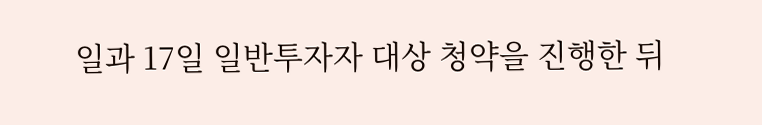일과 17일 일반투자자 대상 청약을 진행한 뒤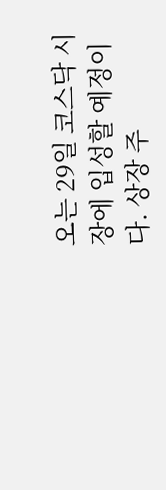오는 29일 코스닥 시장에 입성할 예정이다. 상장 주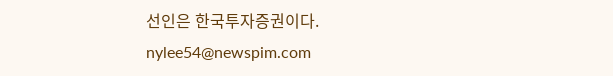선인은 한국투자증권이다.
nylee54@newspim.com